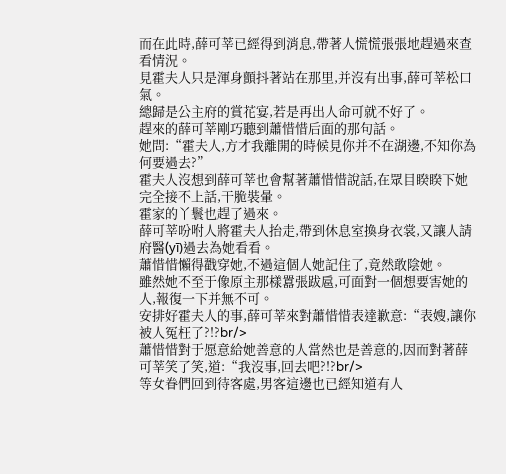而在此時,薛可莘已經得到消息,帶著人慌慌張張地趕過來查看情況。
見霍夫人只是渾身顫抖著站在那里,并沒有出事,薛可莘松口氣。
總歸是公主府的賞花宴,若是再出人命可就不好了。
趕來的薛可莘剛巧聽到蕭惜惜后面的那句話。
她問:“霍夫人,方才我離開的時候見你并不在湖邊,不知你為何要過去?”
霍夫人沒想到薛可莘也會幫著蕭惜惜說話,在眾目睽睽下她完全接不上話,干脆裝暈。
霍家的丫鬟也趕了過來。
薛可莘吩咐人將霍夫人抬走,帶到休息室換身衣裳,又讓人請府醫(yī)過去為她看看。
蕭惜惜懶得戳穿她,不過這個人她記住了,竟然敢陰她。
雖然她不至于像原主那樣囂張跋扈,可面對一個想要害她的人,報復一下并無不可。
安排好霍夫人的事,薛可莘來對蕭惜惜表達歉意:“表嫂,讓你被人冤枉了?!?br/>
蕭惜惜對于愿意給她善意的人當然也是善意的,因而對著薛可莘笑了笑,道:“我沒事,回去吧?!?br/>
等女眷們回到待客處,男客這邊也已經知道有人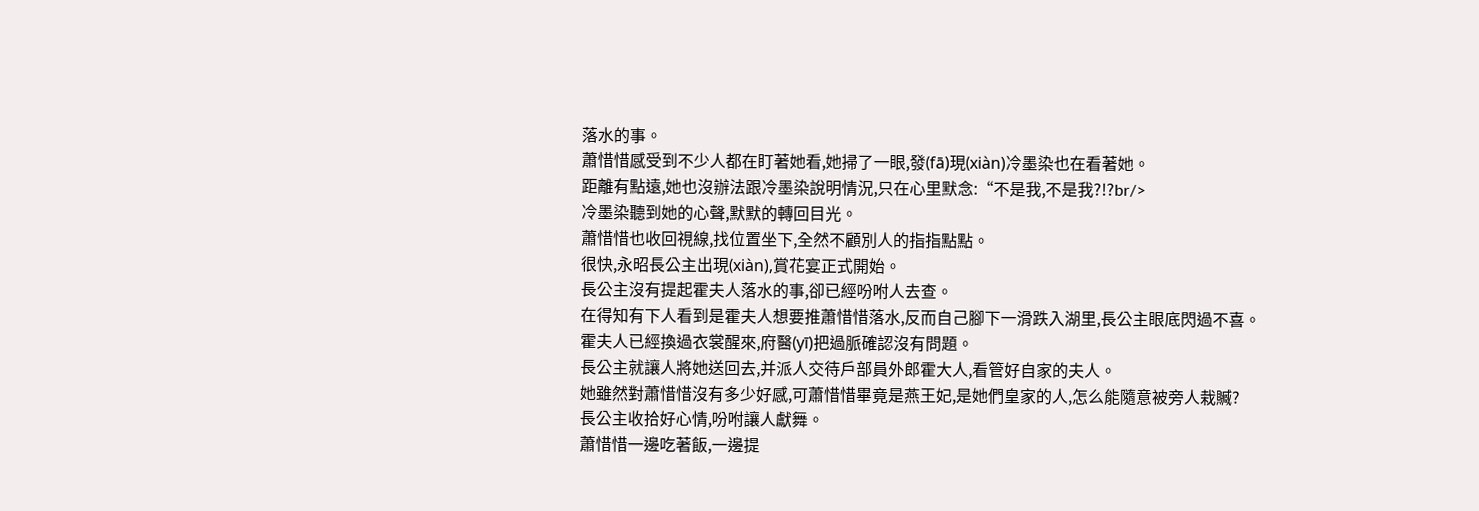落水的事。
蕭惜惜感受到不少人都在盯著她看,她掃了一眼,發(fā)現(xiàn)冷墨染也在看著她。
距離有點遠,她也沒辦法跟冷墨染說明情況,只在心里默念:“不是我,不是我?!?br/>
冷墨染聽到她的心聲,默默的轉回目光。
蕭惜惜也收回視線,找位置坐下,全然不顧別人的指指點點。
很快,永昭長公主出現(xiàn),賞花宴正式開始。
長公主沒有提起霍夫人落水的事,卻已經吩咐人去查。
在得知有下人看到是霍夫人想要推蕭惜惜落水,反而自己腳下一滑跌入湖里,長公主眼底閃過不喜。
霍夫人已經換過衣裳醒來,府醫(yī)把過脈確認沒有問題。
長公主就讓人將她送回去,并派人交待戶部員外郎霍大人,看管好自家的夫人。
她雖然對蕭惜惜沒有多少好感,可蕭惜惜畢竟是燕王妃,是她們皇家的人,怎么能隨意被旁人栽贓?
長公主收拾好心情,吩咐讓人獻舞。
蕭惜惜一邊吃著飯,一邊提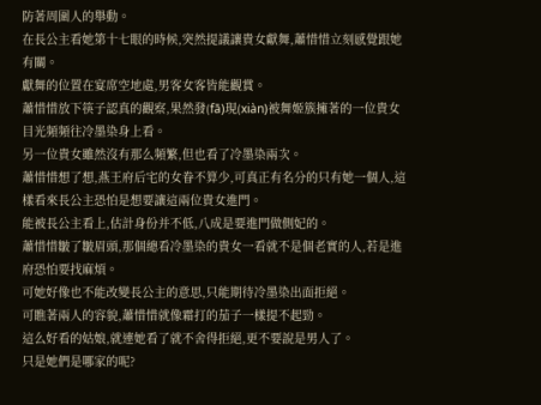防著周圍人的舉動。
在長公主看她第十七眼的時候,突然提議讓貴女獻舞,蕭惜惜立刻感覺跟她有關。
獻舞的位置在宴席空地處,男客女客皆能觀賞。
蕭惜惜放下筷子認真的觀察,果然發(fā)現(xiàn)被舞姬簇擁著的一位貴女目光頻頻往冷墨染身上看。
另一位貴女雖然沒有那么頻繁,但也看了冷墨染兩次。
蕭惜惜想了想,燕王府后宅的女眷不算少,可真正有名分的只有她一個人,這樣看來長公主恐怕是想要讓這兩位貴女進門。
能被長公主看上,估計身份并不低,八成是要進門做側妃的。
蕭惜惜皺了皺眉頭,那個總看冷墨染的貴女一看就不是個老實的人,若是進府恐怕要找麻煩。
可她好像也不能改變長公主的意思,只能期待冷墨染出面拒絕。
可瞧著兩人的容貌,蕭惜惜就像霜打的茄子一樣提不起勁。
這么好看的姑娘,就連她看了就不舍得拒絕,更不要說是男人了。
只是她們是哪家的呢?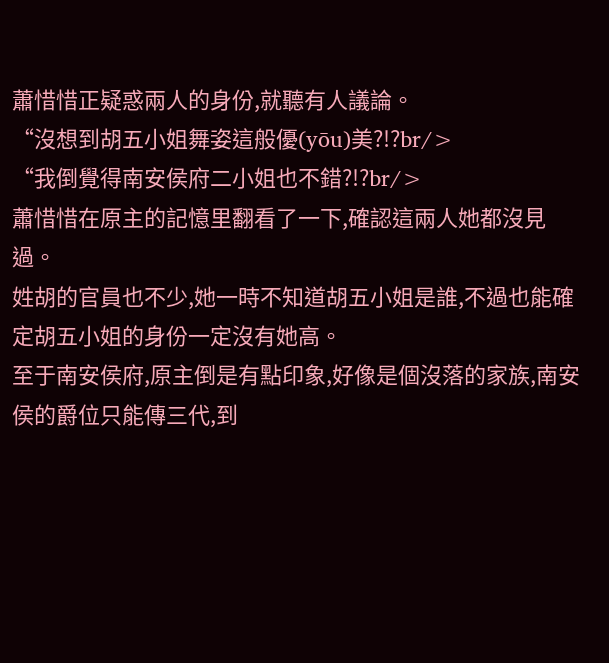蕭惜惜正疑惑兩人的身份,就聽有人議論。
“沒想到胡五小姐舞姿這般優(yōu)美?!?br/>
“我倒覺得南安侯府二小姐也不錯?!?br/>
蕭惜惜在原主的記憶里翻看了一下,確認這兩人她都沒見過。
姓胡的官員也不少,她一時不知道胡五小姐是誰,不過也能確定胡五小姐的身份一定沒有她高。
至于南安侯府,原主倒是有點印象,好像是個沒落的家族,南安侯的爵位只能傳三代,到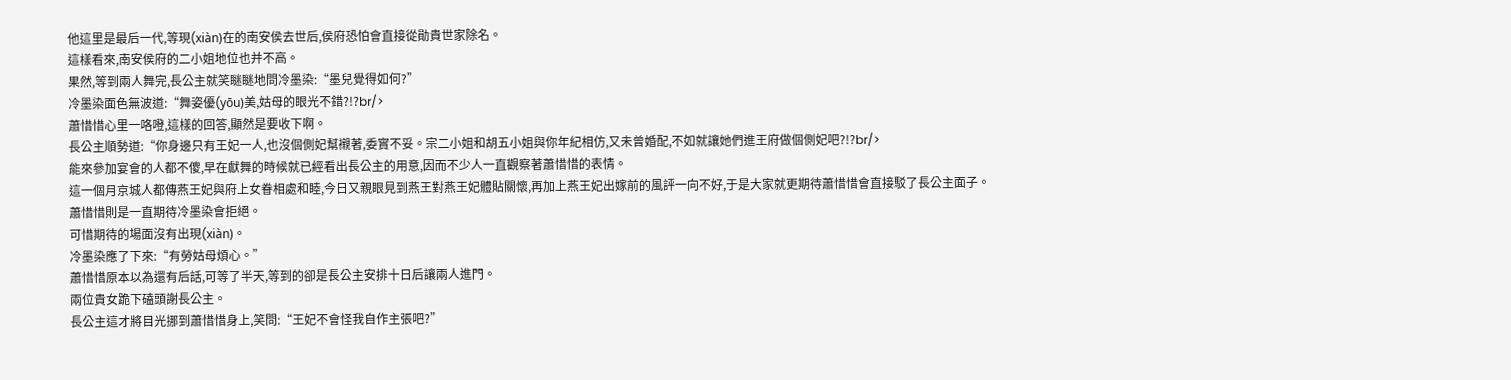他這里是最后一代,等現(xiàn)在的南安侯去世后,侯府恐怕會直接從勛貴世家除名。
這樣看來,南安侯府的二小姐地位也并不高。
果然,等到兩人舞完,長公主就笑瞇瞇地問冷墨染:“墨兒覺得如何?”
冷墨染面色無波道:“舞姿優(yōu)美,姑母的眼光不錯?!?br/>
蕭惜惜心里一咯噔,這樣的回答,顯然是要收下啊。
長公主順勢道:“你身邊只有王妃一人,也沒個側妃幫襯著,委實不妥。宗二小姐和胡五小姐與你年紀相仿,又未曾婚配,不如就讓她們進王府做個側妃吧?!?br/>
能來參加宴會的人都不傻,早在獻舞的時候就已經看出長公主的用意,因而不少人一直觀察著蕭惜惜的表情。
這一個月京城人都傳燕王妃與府上女眷相處和睦,今日又親眼見到燕王對燕王妃體貼關懷,再加上燕王妃出嫁前的風評一向不好,于是大家就更期待蕭惜惜會直接駁了長公主面子。
蕭惜惜則是一直期待冷墨染會拒絕。
可惜期待的場面沒有出現(xiàn)。
冷墨染應了下來:“有勞姑母煩心。”
蕭惜惜原本以為還有后話,可等了半天,等到的卻是長公主安排十日后讓兩人進門。
兩位貴女跪下磕頭謝長公主。
長公主這才將目光挪到蕭惜惜身上,笑問:“王妃不會怪我自作主張吧?”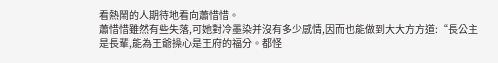看熱鬧的人期待地看向蕭惜惜。
蕭惜惜雖然有些失落,可她對冷墨染并沒有多少感情,因而也能做到大大方方道:“長公主是長輩,能為王爺操心是王府的福分。都怪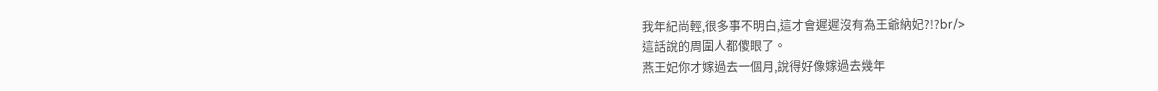我年紀尚輕,很多事不明白,這才會遲遲沒有為王爺納妃?!?br/>
這話說的周圍人都傻眼了。
燕王妃你才嫁過去一個月,說得好像嫁過去幾年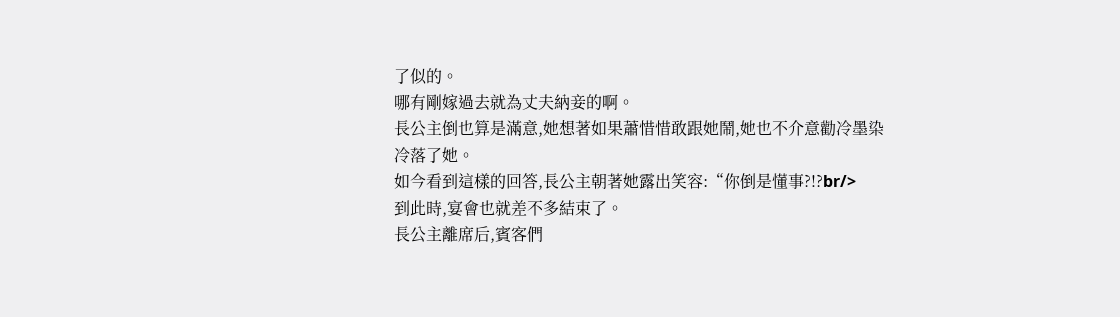了似的。
哪有剛嫁過去就為丈夫納妾的啊。
長公主倒也算是滿意,她想著如果蕭惜惜敢跟她鬧,她也不介意勸冷墨染冷落了她。
如今看到這樣的回答,長公主朝著她露出笑容:“你倒是懂事?!?br/>
到此時,宴會也就差不多結束了。
長公主離席后,賓客們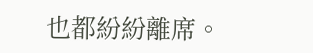也都紛紛離席。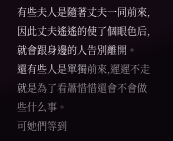有些夫人是隨著丈夫一同前來,因此丈夫遙遙的使了個眼色后,就會跟身邊的人告別離開。
還有些人是單獨前來,遲遲不走就是為了看蕭惜惜還會不會做些什么事。
可她們等到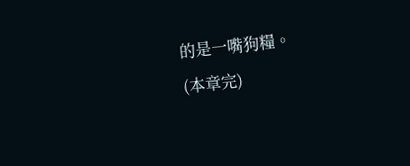的是一嘴狗糧。
(本章完)